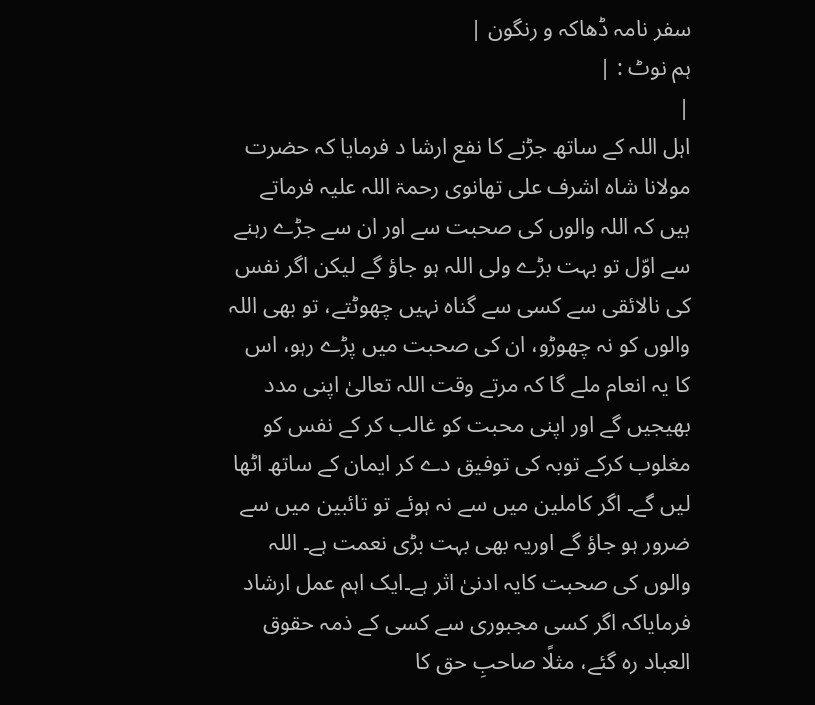سفر نامہ ڈھاکہ و رنگون |
ہم نوٹ : |
|
اہل اللہ کے ساتھ جڑنے کا نفع ارشا د فرمایا کہ حضرت مولانا شاہ اشرف علی تھانوی رحمۃ اللہ علیہ فرماتے ہیں کہ اللہ والوں کی صحبت سے اور ان سے جڑے رہنے سے اوّل تو بہت بڑے ولی اللہ ہو جاؤ گے لیکن اگر نفس کی نالائقی سے کسی سے گناہ نہیں چھوٹتے، تو بھی اللہ والوں کو نہ چھوڑو، ان کی صحبت میں پڑے رہو، اس کا یہ انعام ملے گا کہ مرتے وقت اللہ تعالیٰ اپنی مدد بھیجیں گے اور اپنی محبت کو غالب کر کے نفس کو مغلوب کرکے توبہ کی توفیق دے کر ایمان کے ساتھ اٹھا لیں گے۔ اگر کاملین میں سے نہ ہوئے تو تائبین میں سے ضرور ہو جاؤ گے اوریہ بھی بہت بڑی نعمت ہے۔ اللہ والوں کی صحبت کایہ ادنیٰ اثر ہے۔ایک اہم عمل ارشاد فرمایاکہ اگر کسی مجبوری سے کسی کے ذمہ حقوق العباد رہ گئے، مثلًا صاحبِ حق کا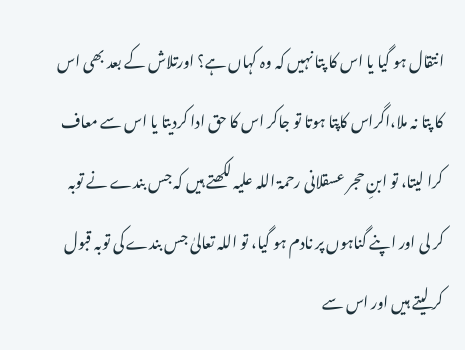انتقال ہو گیا یا اس کا پتا نہیں کہ وہ کہاں ہے؟ اورتلاش کے بعد بھی اس کا پتا نہ ملا،اگراس کاپتا ہوتا تو جاکر اس کا حق ادا کردیتا یا اس سے معاف کرا لیتا، تو ابنِ حجر عسقلانی رحمۃ اللہ علیہ لکھتے ہیں کہ جس بندے نے توبہ کر لی اور اپنے گناہوں پر نادم ہو گیا، تو اللہ تعالیٰ جس بندے کی توبہ قبول کر لیتے ہیں اور اس سے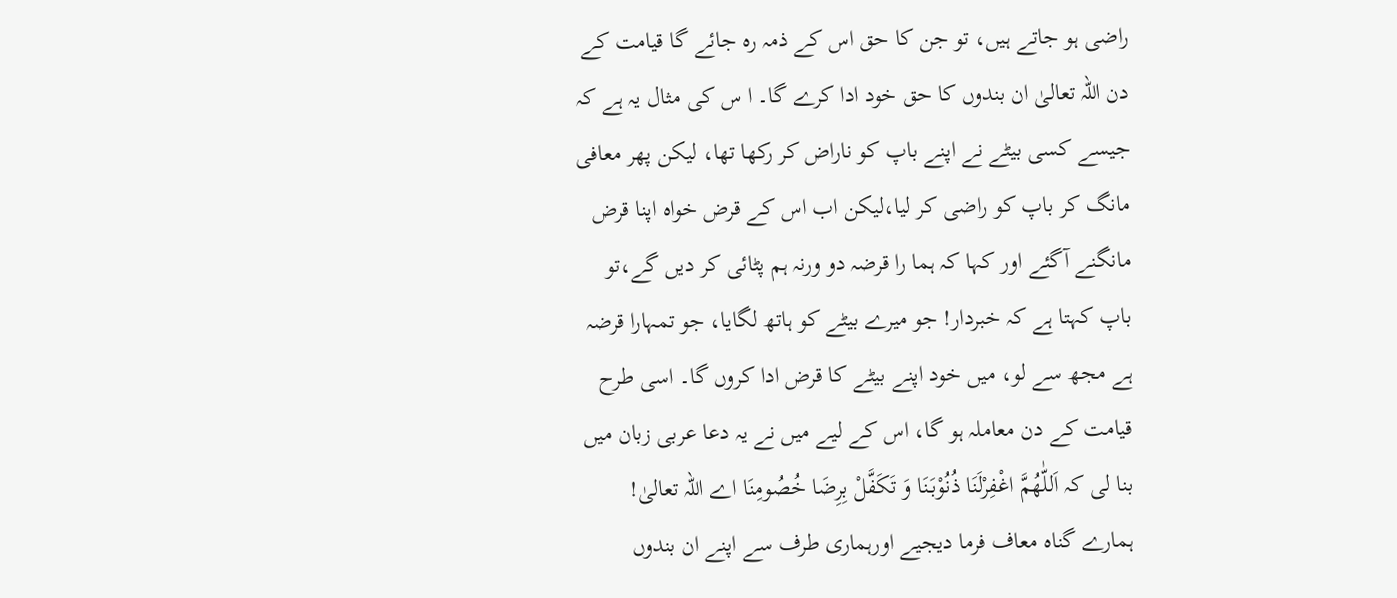راضی ہو جاتے ہیں، تو جن کا حق اس کے ذمہ رہ جائے گا قیامت کے دن اللہ تعالیٰ ان بندوں کا حق خود ادا کرے گا۔ ا س کی مثال یہ ہے کہ جیسے کسی بیٹے نے اپنے باپ کو ناراض کر رکھا تھا، لیکن پھر معافی مانگ کر باپ کو راضی کر لیا،لیکن اب اس کے قرض خواہ اپنا قرض مانگنے آگئے اور کہا کہ ہما را قرضہ دو ورنہ ہم پٹائی کر دیں گے،تو باپ کہتا ہے کہ خبردار! جو میرے بیٹے کو ہاتھ لگایا، جو تمہارا قرضہ ہے مجھ سے لو، میں خود اپنے بیٹے کا قرض ادا کروں گا۔ اسی طرح قیامت کے دن معاملہ ہو گا، اس کے لیے میں نے یہ دعا عربی زبان میں بنا لی کہ اَللّٰھُمَّ اغْفِرْلَنَا ذُنُوْبَنَا وَ تَکَفَّلْ بِرِضَا خُصُومِنَا اے اللہ تعالیٰ! ہمارے گناہ معاف فرما دیجیے اورہماری طرف سے اپنے ان بندوں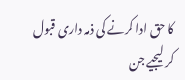کا حق ادا کرنے کی ذمہ داری قبول کر لیجیے جن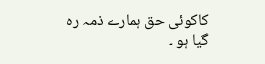کاکوئی حق ہمارے ذمہ رہ گیا ہو ۔